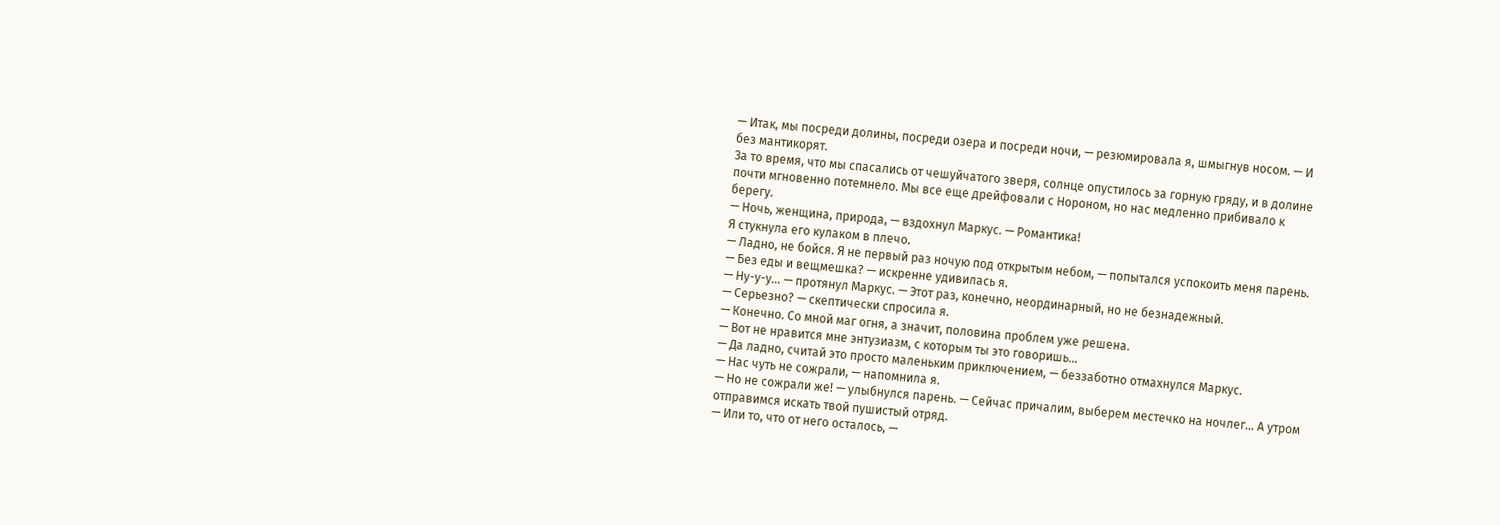— Итак, мы посреди долины, посреди озера и посреди ночи, — резюмировала я, шмыгнув носом. — И без мантикорят.
За то время, что мы спасались от чешуйчатого зверя, солнце опустилось за горную гряду, и в долине почти мгновенно потемнело. Мы все еще дрейфовали с Нороном, но нас медленно прибивало к берегу.
— Ночь, женщина, природа, — вздохнул Маркус. — Романтика!
Я стукнула его кулаком в плечо.
— Ладно, не бойся. Я не первый раз ночую под открытым небом, — попытался успокоить меня парень.
— Без еды и вещмешка? — искренне удивилась я.
— Ну-у-у… — протянул Маркус. — Этот раз, конечно, неординарный, но не безнадежный.
— Серьезно? — скептически спросила я.
— Конечно. Со мной маг огня, а значит, половина проблем уже решена.
— Вот не нравится мне энтузиазм, с которым ты это говоришь…
— Да ладно, считай это просто маленьким приключением, — беззаботно отмахнулся Маркус.
— Нас чуть не сожрали, — напомнила я.
— Но не сожрали же! — улыбнулся парень. — Сейчас причалим, выберем местечко на ночлег… А утром отправимся искать твой пушистый отряд.
— Или то, что от него осталось, —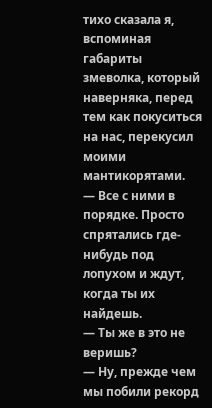тихо сказала я, вспоминая габариты змеволка, который наверняка, перед тем как покуситься на нас, перекусил моими мантикорятами.
— Все с ними в порядке. Просто спрятались где-нибудь под лопухом и ждут, когда ты их найдешь.
— Ты же в это не веришь?
— Ну, прежде чем мы побили рекорд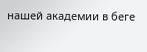нашей академии в беге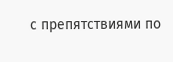с препятствиями по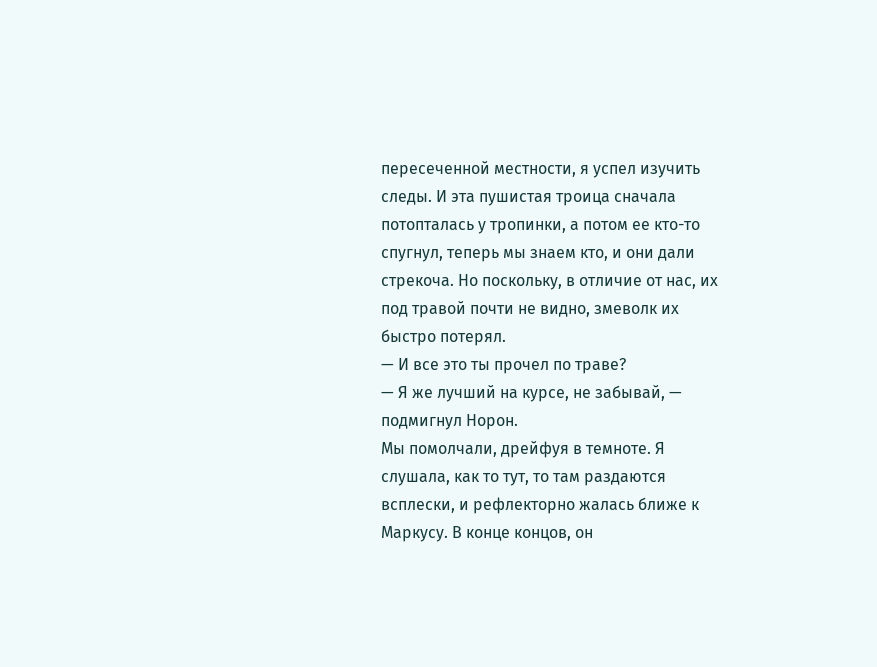пересеченной местности, я успел изучить следы. И эта пушистая троица сначала потопталась у тропинки, а потом ее кто-то спугнул, теперь мы знаем кто, и они дали стрекоча. Но поскольку, в отличие от нас, их под травой почти не видно, змеволк их быстро потерял.
— И все это ты прочел по траве?
— Я же лучший на курсе, не забывай, — подмигнул Норон.
Мы помолчали, дрейфуя в темноте. Я слушала, как то тут, то там раздаются всплески, и рефлекторно жалась ближе к Маркусу. В конце концов, он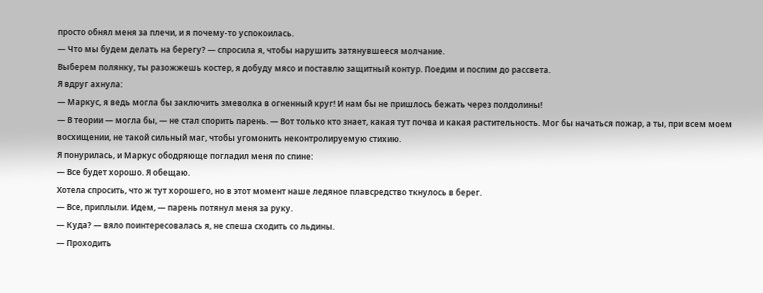просто обнял меня за плечи, и я почему-то успокоилась.
— Что мы будем делать на берегу? — спросила я, чтобы нарушить затянувшееся молчание.
Выберем полянку, ты разожжешь костер, я добуду мясо и поставлю защитный контур. Поедим и поспим до рассвета.
Я вдруг ахнула:
— Маркус, я ведь могла бы заключить змеволка в огненный круг! И нам бы не пришлось бежать через полдолины!
— В теории — могла бы, — не стал спорить парень. — Вот только кто знает, какая тут почва и какая растительность. Мог бы начаться пожар, а ты, при всем моем восхищении, не такой сильный маг, чтобы угомонить неконтролируемую стихию.
Я понурилась, и Маркус ободряюще погладил меня по спине:
— Все будет хорошо. Я обещаю.
Хотела спросить, что ж тут хорошего, но в этот момент наше ледяное плавсредство ткнулось в берег.
— Все, приплыли. Идем, — парень потянул меня за руку.
— Куда? — вяло поинтересовалась я, не спеша сходить со льдины.
— Проходить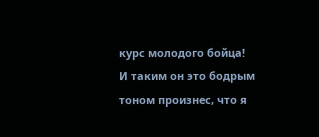курс молодого бойца!
И таким он это бодрым тоном произнес, что я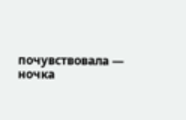почувствовала — ночка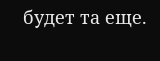будет та еще.